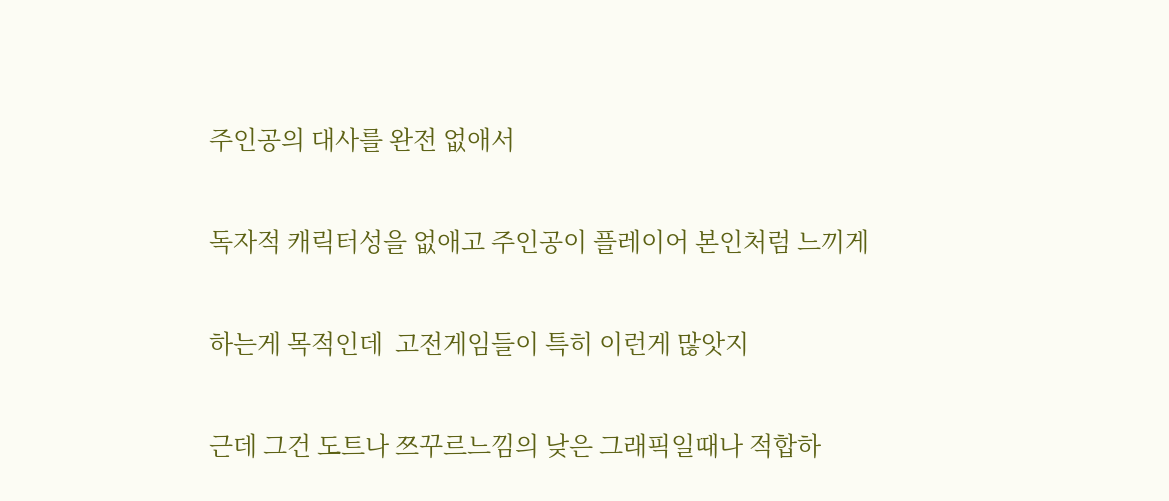주인공의 대사를 완전 없애서

독자적 캐릭터성을 없애고 주인공이 플레이어 본인처럼 느끼게

하는게 목적인데  고전게임들이 특히 이런게 많앗지

근데 그건 도트나 쯔꾸르느낌의 낮은 그래픽일때나 적합하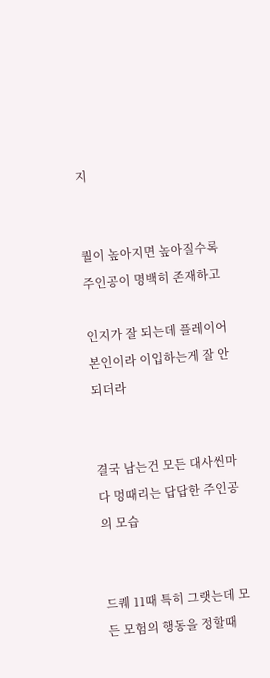지


퀄이 높아지면 높아질수록 주인공이 명백히 존재하고

인지가 잘 되는데 플레이어 본인이라 이입하는게 잘 안되더라


결국 남는건 모든 대사씬마다 멍때리는 답답한 주인공의 모습


드퀘 11때 특히 그랫는데 모든 모험의 행동을 정할때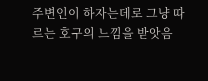주변인이 하자는데로 그냥 따르는 호구의 느낌을 받앗음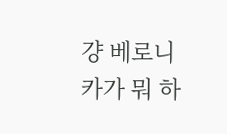걍 베로니카가 뭐 하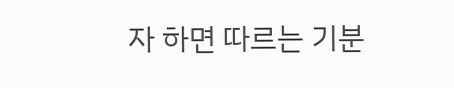자 하면 따르는 기분